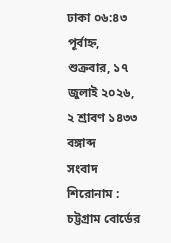ঢাকা ০৬:৪৩ পূর্বাহ্ন, শুক্রবার, ১৭ জুলাই ২০২৬, ২ শ্রাবণ ১৪৩৩ বঙ্গাব্দ
সংবাদ শিরোনাম :
চট্টগ্রাম বোর্ডের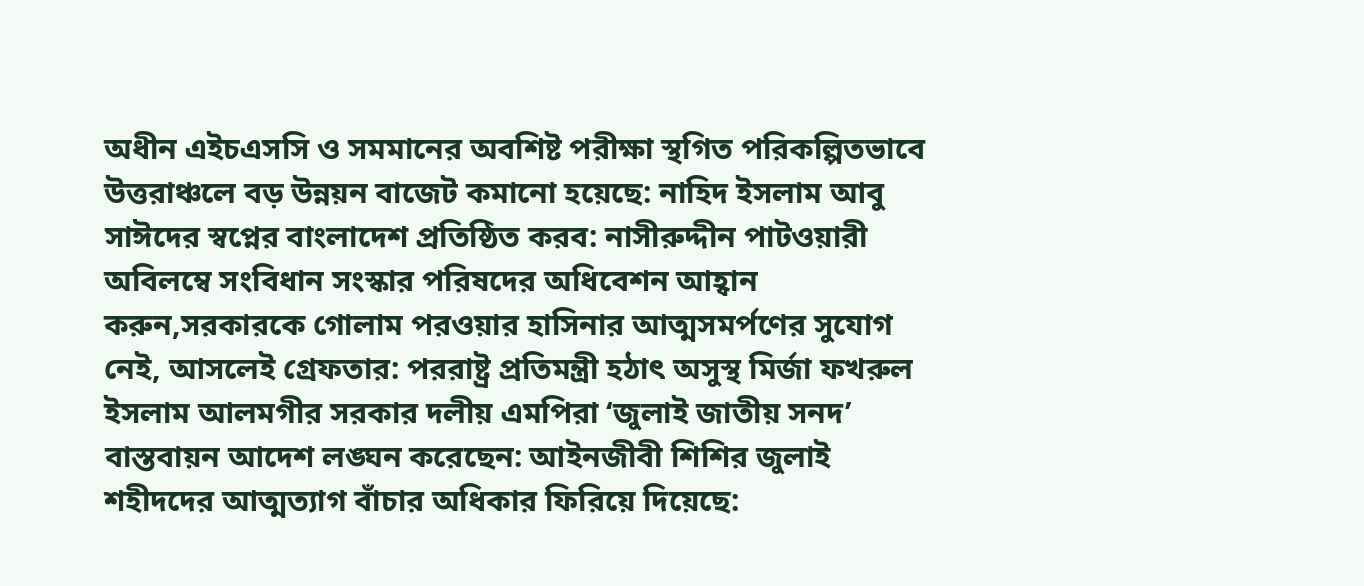অধীন এইচএসসি ও সমমানের অবশিষ্ট পরীক্ষা স্থগিত পরিকল্পিতভাবে উত্তরাঞ্চলে বড় উন্নয়ন বাজেট কমানো হয়েছে: নাহিদ ইসলাম আবু সাঈদের স্বপ্নের বাংলাদেশ প্রতিষ্ঠিত করব: নাসীরুদ্দীন পাটওয়ারী অবিলম্বে সংবিধান সংস্কার পরিষদের অধিবেশন আহ্বান করুন,সরকারকে গোলাম পরওয়ার হাসিনার আত্মসমর্পণের সুযোগ নেই, আসলেই গ্রেফতার: পররাষ্ট্র প্রতিমন্ত্রী হঠাৎ অসুস্থ মির্জা ফখরুল ইসলাম আলমগীর সরকার দলীয় এমপিরা ‘জুলাই জাতীয় সনদ’ বাস্তবায়ন আদেশ লঙ্ঘন করেছেন: আইনজীবী শিশির জুলাই শহীদদের আত্মত্যাগ বাঁচার অধিকার ফিরিয়ে দিয়েছে: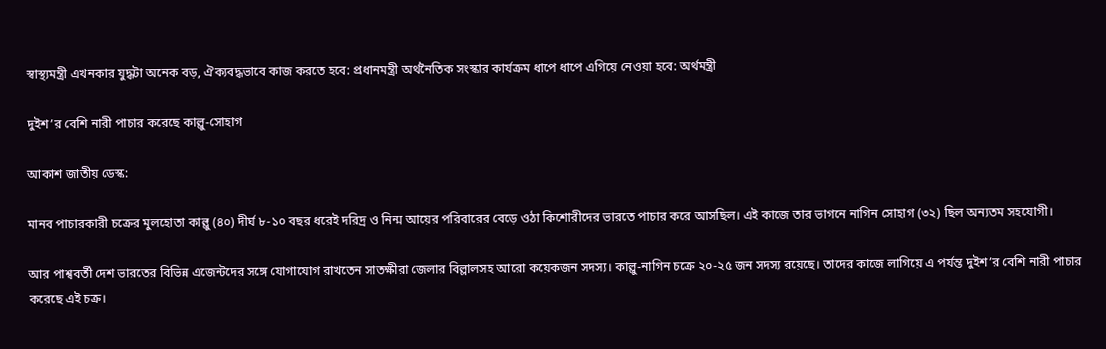স্বাস্থ্যমন্ত্রী এখনকার যুদ্ধটা অনেক বড়, ঐক্যবদ্ধভাবে কাজ করতে হবে: প্রধানমন্ত্রী অর্থনৈতিক সংস্কার কার্যক্রম ধাপে ধাপে এগিয়ে নেওয়া হবে: অর্থমন্ত্রী

দুইশ’র বেশি নারী পাচার করেছে কাল্লু-সোহাগ

আকাশ জাতীয় ডেস্ক:

মানব পাচারকারী চক্রের মুলহোতা কাল্লু (৪০) দীর্ঘ ৮-১০ বছর ধরেই দরিদ্র ও নিন্ম আয়ের পরিবারের বেড়ে ওঠা কিশোরীদের ভারতে পাচার করে আসছিল। এই কাজে তার ভাগনে নাগিন সোহাগ (৩২) ছিল অন্যতম সহযোগী।

আর পাশ্ববর্তী দেশ ভারতের বিভিন্ন এজেন্টদের সঙ্গে যোগাযোগ রাখতেন সাতক্ষীরা জেলার বিল্লালসহ আরো কয়েকজন সদস্য। কাল্লু-নাগিন চক্রে ২০-২৫ জন সদস্য রয়েছে। তাদের কাজে লাগিয়ে এ পর্যন্ত দুইশ’র বেশি নারী পাচার করেছে এই চক্র।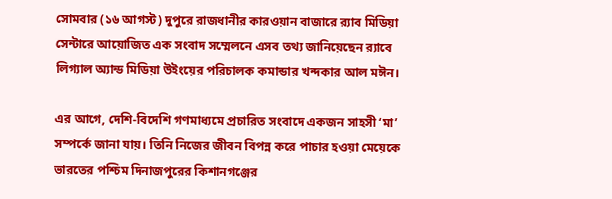সোমবার (১৬ আগস্ট) দুপুরে রাজধানীর কারওয়ান বাজারে র‌্যাব মিডিয়া সেন্টারে আয়োজিত এক সংবাদ সম্মেলনে এসব তথ্য জানিয়েছেন র‌্যাবে লিগ্যাল অ্যান্ড মিডিয়া উইংয়ের পরিচালক কমান্ডার খন্দকার আল মঈন।

এর আগে, দেশি-বিদেশি গণমাধ্যমে প্রচারিত সংবাদে একজন সাহসী ‘মা’ সম্পর্কে জানা যায়। তিনি নিজের জীবন বিপন্ন করে পাচার হওয়া মেয়েকে ভারতের পশ্চিম দিনাজপুরের কিশানগঞ্জের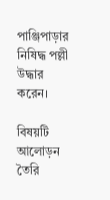পাঞ্জিপাড়ার নিষিদ্ধ পল্লী উদ্ধার করেন।

বিষয়টি আলোড়ন তৈরি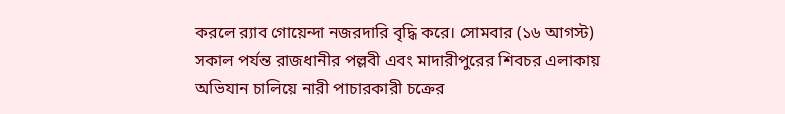করলে র‌্যাব গোয়েন্দা নজরদারি বৃদ্ধি করে। সোমবার (১৬ আগস্ট) সকাল পর্যন্ত রাজধানীর পল্লবী এবং মাদারীপুরের শিবচর এলাকায় অভিযান চালিয়ে নারী পাচারকারী চক্রের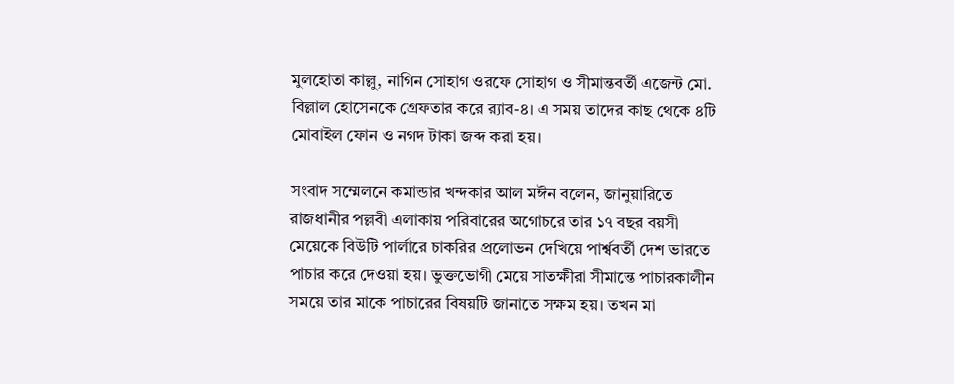মুলহোতা কাল্লু, নাগিন সোহাগ ওরফে সোহাগ ও সীমান্তবর্তী এজেন্ট মো. বিল্লাল হোসেনকে গ্রেফতার করে র‌্যাব-৪। এ সময় তাদের কাছ থেকে ৪টি মোবাইল ফোন ও নগদ টাকা জব্দ করা হয়।

সংবাদ সম্মেলনে কমান্ডার খন্দকার আল মঈন বলেন, জানুয়ারিতে রাজধানীর পল্লবী এলাকায় পরিবারের অগোচরে তার ১৭ বছর বয়সী মেয়েকে বিউটি পার্লারে চাকরির প্রলোভন দেখিয়ে পার্শ্ববর্তী দেশ ভারতে পাচার করে দেওয়া হয়। ভুক্তভোগী মেয়ে সাতক্ষীরা সীমান্তে পাচারকালীন সময়ে তার মাকে পাচারের বিষয়টি জানাতে সক্ষম হয়। তখন মা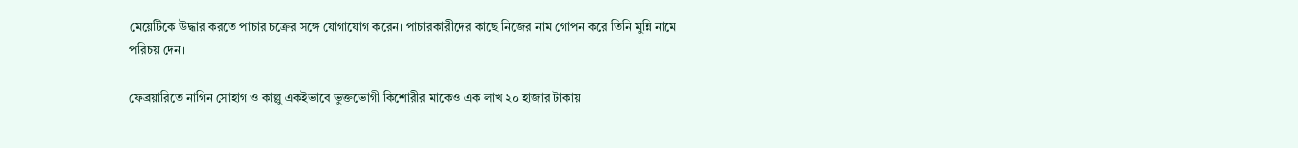মেয়েটিকে উদ্ধার করতে পাচার চক্রের সঙ্গে যোগাযোগ করেন। পাচারকারীদের কাছে নিজের নাম গোপন করে তিনি মুন্নি নামে পরিচয় দেন।

ফেব্রয়ারিতে নাগিন সোহাগ ও কাল্লু একইভাবে ভুক্তভোগী কিশোরীর মাকেও এক লাখ ২০ হাজার টাকায়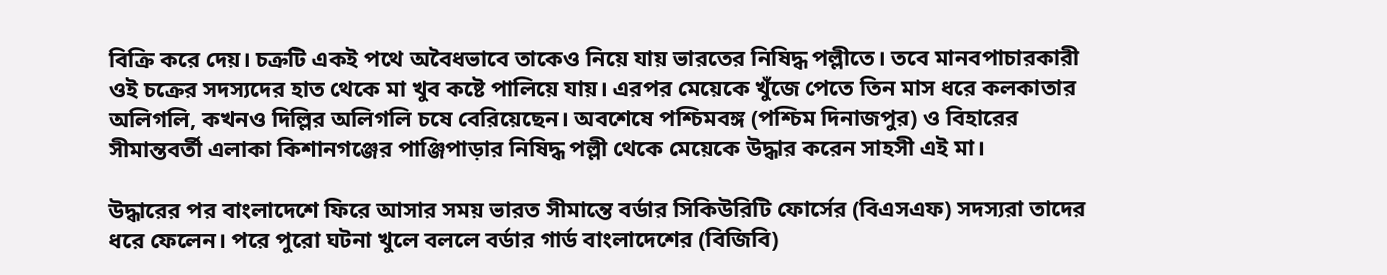বিক্রি করে দেয়। চক্রটি একই পথে অবৈধভাবে তাকেও নিয়ে যায় ভারতের নিষিদ্ধ পল্লীতে। তবে মানবপাচারকারী ওই চক্রের সদস্যদের হাত থেকে মা খুব কষ্টে পালিয়ে যায়। এরপর মেয়েকে খুঁজে পেতে তিন মাস ধরে কলকাতার অলিগলি, কখনও দিল্লির অলিগলি চষে বেরিয়েছেন। অবশেষে পশ্চিমবঙ্গ (পশ্চিম দিনাজপুর) ও বিহারের সীমান্তবর্তী এলাকা কিশানগঞ্জের পাঞ্জিপাড়ার নিষিদ্ধ পল্লী থেকে মেয়েকে উদ্ধার করেন সাহসী এই মা।

উদ্ধারের পর বাংলাদেশে ফিরে আসার সময় ভারত সীমান্তে বর্ডার সিকিউরিটি ফোর্সের (বিএসএফ) সদস্যরা তাদের ধরে ফেলেন। পরে পুরো ঘটনা খুলে বললে বর্ডার গার্ড বাংলাদেশের (বিজিবি)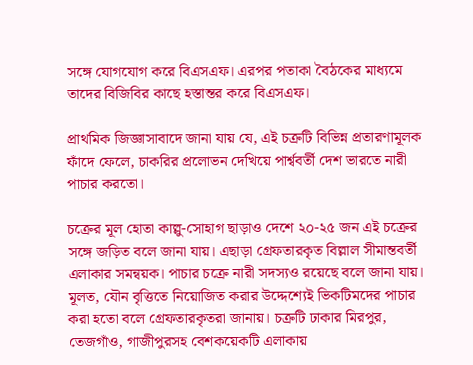সঙ্গে যোগযোগ করে বিএসএফ। এরপর পতাকা বৈঠকের মাধ্যমে তাদের বিজিবির কাছে হস্তান্তর করে বিএসএফ।

প্রাথমিক জিজ্ঞাসাবাদে জানা যায় যে, এই চক্রটি বিভিন্ন প্রতারণামূলক ফাঁদে ফেলে, চাকরির প্রলোভন দেখিয়ে পার্শ্ববর্তী দেশ ভারতে নারী পাচার করতো।

চক্রের মূল হোতা কাল্লু-সোহাগ ছাড়াও দেশে ২০-২৫ জন এই চক্রের সঙ্গে জড়িত বলে জানা যায়। এছাড়া গ্রেফতারকৃত বিল্লাল সীমান্তবর্তী এলাকার সমন্বয়ক। পাচার চক্রে নারী সদস্যও রয়েছে বলে জানা যায়। মূলত, যৌন বৃত্তিতে নিয়োজিত করার উদ্দেশ্যেই ভিকটিমদের পাচার করা হতো বলে গ্রেফতারকৃতরা জানায়। চক্রটি ঢাকার মিরপুর, তেজগাঁও, গাজীপুরসহ বেশকয়েকটি এলাকায়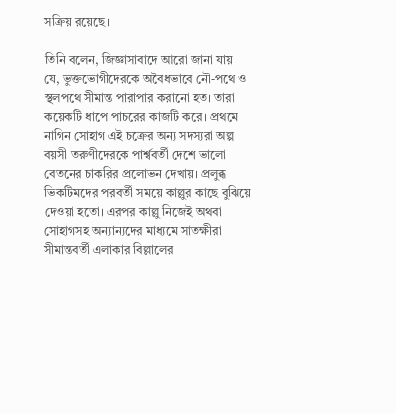সক্রিয় রয়েছে।

তিনি বলেন, জিজ্ঞাসাবাদে আরো জানা যায় যে, ভুক্তভোগীদেরকে অবৈধভাবে নৌ-পথে ও স্থলপথে সীমান্ত পারাপার করানো হত। তারা কয়েকটি ধাপে পাচরের কাজটি করে। প্রথমে নাগিন সোহাগ এই চক্রের অন্য সদস্যরা অল্প বয়সী তরুণীদেরকে পার্শ্ববর্তী দেশে ভালো বেতনের চাকরির প্রলোভন দেখায়। প্রলুব্ধ ভিকটিমদের পরবর্তী সময়ে কাল্লুর কাছে বুঝিয়ে দেওয়া হতো। এরপর কাল্লু নিজেই অথবা সোহাগসহ অন্যান্যদের মাধ্যমে সাতক্ষীরা সীমান্তবর্তী এলাকার বিল্লালের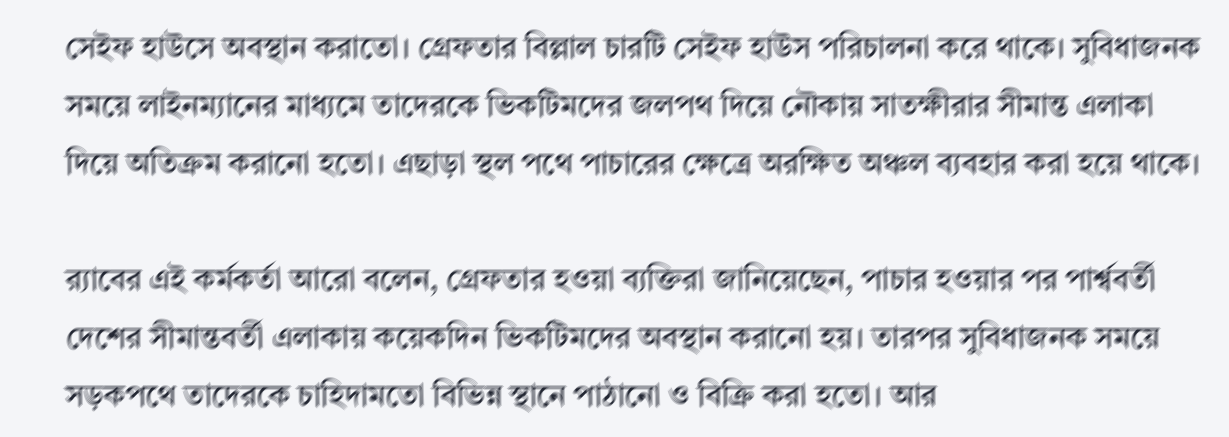সেইফ হাউসে অবস্থান করাতো। গ্রেফতার বিল্লাল চারটি সেইফ হাউস পরিচালনা করে থাকে। সুবিধাজনক সময়ে লাইনম্যানের মাধ্যমে তাদেরকে ভিকটিমদের জলপথ দিয়ে নৌকায় সাতক্ষীরার সীমান্ত এলাকা দিয়ে অতিক্রম করানো হতো। এছাড়া স্থল পথে পাচারের ক্ষেত্রে অরক্ষিত অঞ্চল ব্যবহার করা হয়ে থাকে।

র‌্যাবের এই কর্মকর্তা আরো বলেন, গ্রেফতার হওয়া ব্যক্তিরা জানিয়েছেন, পাচার হওয়ার পর পার্শ্ববর্তী দেশের সীমান্তবর্তী এলাকায় কয়েকদিন ভিকটিমদের অবস্থান করানো হয়। তারপর সুবিধাজনক সময়ে সড়কপথে তাদেরকে চাহিদামতো বিভিন্ন স্থানে পাঠানো ও বিক্রি করা হতো। আর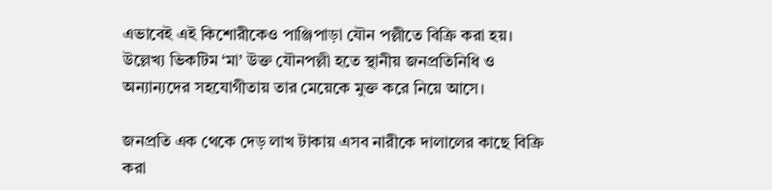এভাবেই এই কিশোরীকেও পাঞ্জিপাড়া যৌন পল্লীতে বিক্রি করা হয়। উল্লেখ্য ভিকটিম ‘মা’ উক্ত যৌনপল্লী হতে স্থানীয় জনপ্রতিনিধি ও অন্যান্যদের সহযোগীতায় তার মেয়েকে মুক্ত করে নিয়ে আসে।

জনপ্রতি এক থেকে দেড় লাখ টাকায় এসব নারীকে দালালের কাছে বিক্রি করা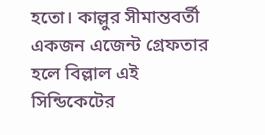হতো। কাল্লুর সীমান্তবর্তী একজন এজেন্ট গ্রেফতার হলে বিল্লাল এই সিন্ডিকেটের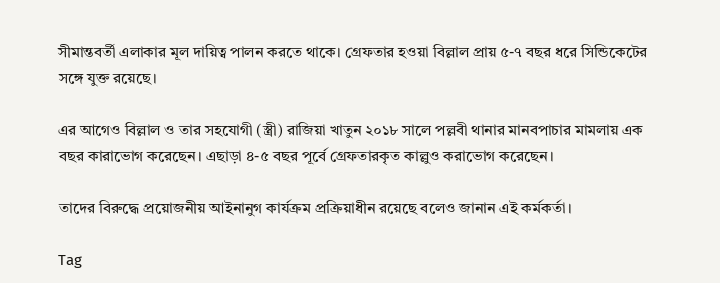সীমান্তবর্তী এলাকার মূল দায়িত্ব পালন করতে থাকে। গ্রেফতার হওয়া বিল্লাল প্রায় ৫-৭ বছর ধরে সিন্ডিকেটের সঙ্গে যুক্ত রয়েছে।

এর আগেও বিল্লাল ও তার সহযোগী (স্ত্রী) রাজিয়া খাতুন ২০১৮ সালে পল্লবী থানার মানবপাচার মামলায় এক বছর কারাভোগ করেছেন। এছাড়া ৪-৫ বছর পূর্বে গ্রেফতারকৃত কাল্লুও করাভোগ করেছেন।

তাদের বিরুদ্ধে প্রয়োজনীয় আইনানুগ কার্যক্রম প্রক্রিয়াধীন রয়েছে বলেও জানান এই কর্মকর্তা।

Tag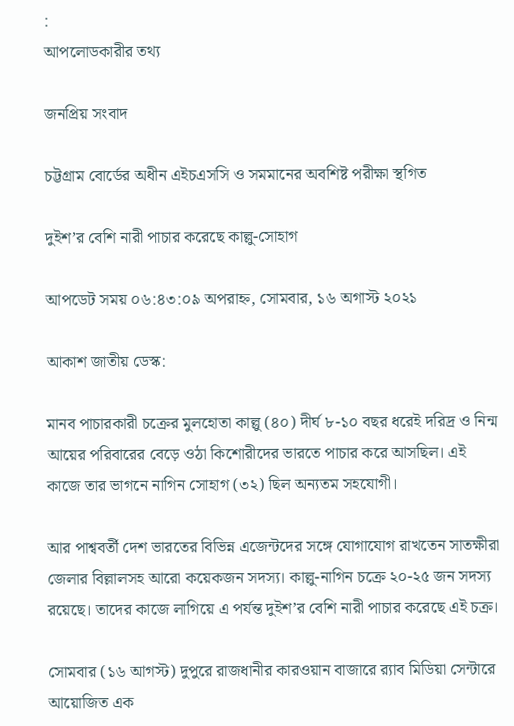:
আপলোডকারীর তথ্য

জনপ্রিয় সংবাদ

চট্টগ্রাম বোর্ডের অধীন এইচএসসি ও সমমানের অবশিষ্ট পরীক্ষা স্থগিত

দুইশ’র বেশি নারী পাচার করেছে কাল্লু-সোহাগ

আপডেট সময় ০৬:৪৩:০৯ অপরাহ্ন, সোমবার, ১৬ অগাস্ট ২০২১

আকাশ জাতীয় ডেস্ক:

মানব পাচারকারী চক্রের মুলহোতা কাল্লু (৪০) দীর্ঘ ৮-১০ বছর ধরেই দরিদ্র ও নিন্ম আয়ের পরিবারের বেড়ে ওঠা কিশোরীদের ভারতে পাচার করে আসছিল। এই কাজে তার ভাগনে নাগিন সোহাগ (৩২) ছিল অন্যতম সহযোগী।

আর পাশ্ববর্তী দেশ ভারতের বিভিন্ন এজেন্টদের সঙ্গে যোগাযোগ রাখতেন সাতক্ষীরা জেলার বিল্লালসহ আরো কয়েকজন সদস্য। কাল্লু-নাগিন চক্রে ২০-২৫ জন সদস্য রয়েছে। তাদের কাজে লাগিয়ে এ পর্যন্ত দুইশ’র বেশি নারী পাচার করেছে এই চক্র।

সোমবার (১৬ আগস্ট) দুপুরে রাজধানীর কারওয়ান বাজারে র‌্যাব মিডিয়া সেন্টারে আয়োজিত এক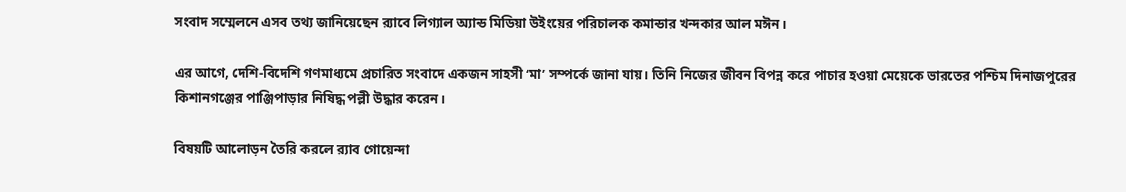সংবাদ সম্মেলনে এসব তথ্য জানিয়েছেন র‌্যাবে লিগ্যাল অ্যান্ড মিডিয়া উইংয়ের পরিচালক কমান্ডার খন্দকার আল মঈন।

এর আগে, দেশি-বিদেশি গণমাধ্যমে প্রচারিত সংবাদে একজন সাহসী ‘মা’ সম্পর্কে জানা যায়। তিনি নিজের জীবন বিপন্ন করে পাচার হওয়া মেয়েকে ভারতের পশ্চিম দিনাজপুরের কিশানগঞ্জের পাঞ্জিপাড়ার নিষিদ্ধ পল্লী উদ্ধার করেন।

বিষয়টি আলোড়ন তৈরি করলে র‌্যাব গোয়েন্দা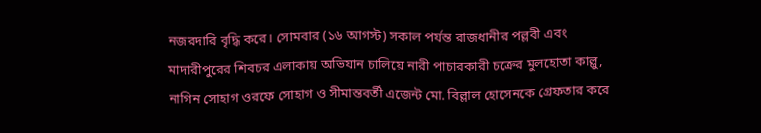নজরদারি বৃদ্ধি করে। সোমবার (১৬ আগস্ট) সকাল পর্যন্ত রাজধানীর পল্লবী এবং মাদারীপুরের শিবচর এলাকায় অভিযান চালিয়ে নারী পাচারকারী চক্রের মুলহোতা কাল্লু, নাগিন সোহাগ ওরফে সোহাগ ও সীমান্তবর্তী এজেন্ট মো. বিল্লাল হোসেনকে গ্রেফতার করে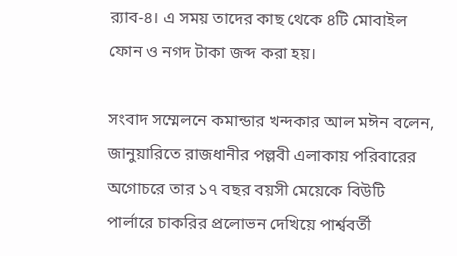র‌্যাব-৪। এ সময় তাদের কাছ থেকে ৪টি মোবাইল ফোন ও নগদ টাকা জব্দ করা হয়।

সংবাদ সম্মেলনে কমান্ডার খন্দকার আল মঈন বলেন, জানুয়ারিতে রাজধানীর পল্লবী এলাকায় পরিবারের অগোচরে তার ১৭ বছর বয়সী মেয়েকে বিউটি পার্লারে চাকরির প্রলোভন দেখিয়ে পার্শ্ববর্তী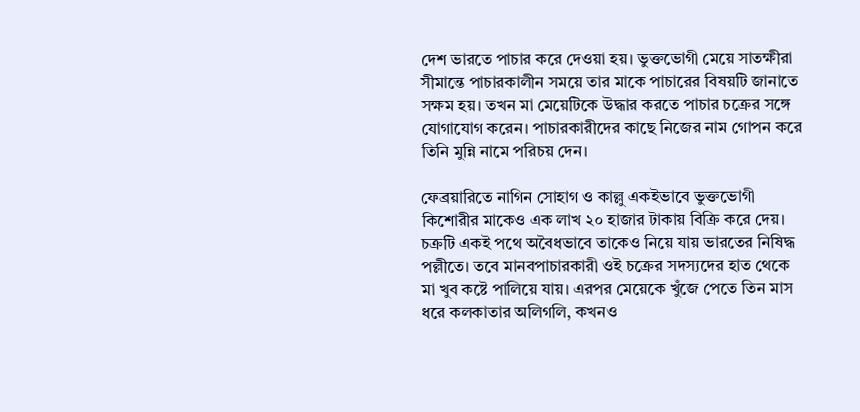দেশ ভারতে পাচার করে দেওয়া হয়। ভুক্তভোগী মেয়ে সাতক্ষীরা সীমান্তে পাচারকালীন সময়ে তার মাকে পাচারের বিষয়টি জানাতে সক্ষম হয়। তখন মা মেয়েটিকে উদ্ধার করতে পাচার চক্রের সঙ্গে যোগাযোগ করেন। পাচারকারীদের কাছে নিজের নাম গোপন করে তিনি মুন্নি নামে পরিচয় দেন।

ফেব্রয়ারিতে নাগিন সোহাগ ও কাল্লু একইভাবে ভুক্তভোগী কিশোরীর মাকেও এক লাখ ২০ হাজার টাকায় বিক্রি করে দেয়। চক্রটি একই পথে অবৈধভাবে তাকেও নিয়ে যায় ভারতের নিষিদ্ধ পল্লীতে। তবে মানবপাচারকারী ওই চক্রের সদস্যদের হাত থেকে মা খুব কষ্টে পালিয়ে যায়। এরপর মেয়েকে খুঁজে পেতে তিন মাস ধরে কলকাতার অলিগলি, কখনও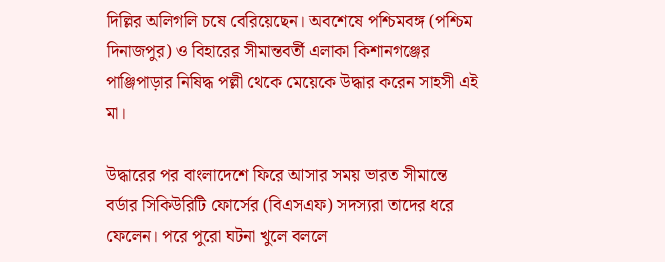দিল্লির অলিগলি চষে বেরিয়েছেন। অবশেষে পশ্চিমবঙ্গ (পশ্চিম দিনাজপুর) ও বিহারের সীমান্তবর্তী এলাকা কিশানগঞ্জের পাঞ্জিপাড়ার নিষিদ্ধ পল্লী থেকে মেয়েকে উদ্ধার করেন সাহসী এই মা।

উদ্ধারের পর বাংলাদেশে ফিরে আসার সময় ভারত সীমান্তে বর্ডার সিকিউরিটি ফোর্সের (বিএসএফ) সদস্যরা তাদের ধরে ফেলেন। পরে পুরো ঘটনা খুলে বললে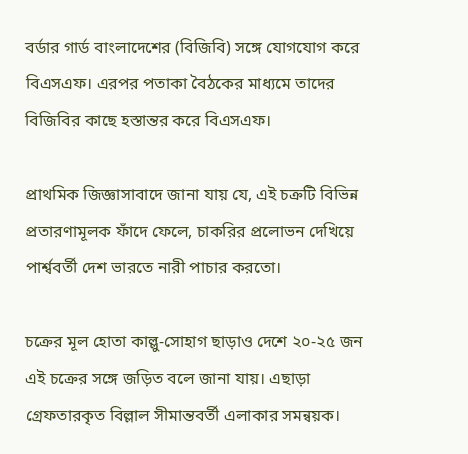বর্ডার গার্ড বাংলাদেশের (বিজিবি) সঙ্গে যোগযোগ করে বিএসএফ। এরপর পতাকা বৈঠকের মাধ্যমে তাদের বিজিবির কাছে হস্তান্তর করে বিএসএফ।

প্রাথমিক জিজ্ঞাসাবাদে জানা যায় যে, এই চক্রটি বিভিন্ন প্রতারণামূলক ফাঁদে ফেলে, চাকরির প্রলোভন দেখিয়ে পার্শ্ববর্তী দেশ ভারতে নারী পাচার করতো।

চক্রের মূল হোতা কাল্লু-সোহাগ ছাড়াও দেশে ২০-২৫ জন এই চক্রের সঙ্গে জড়িত বলে জানা যায়। এছাড়া গ্রেফতারকৃত বিল্লাল সীমান্তবর্তী এলাকার সমন্বয়ক।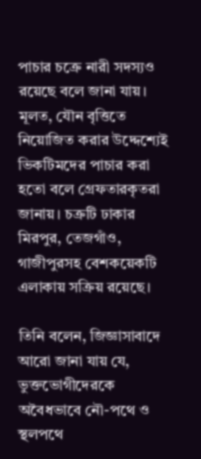পাচার চক্রে নারী সদস্যও রয়েছে বলে জানা যায়। মূলত, যৌন বৃত্তিতে নিয়োজিত করার উদ্দেশ্যেই ভিকটিমদের পাচার করা হতো বলে গ্রেফতারকৃতরা জানায়। চক্রটি ঢাকার মিরপুর, তেজগাঁও, গাজীপুরসহ বেশকয়েকটি এলাকায় সক্রিয় রয়েছে।

তিনি বলেন, জিজ্ঞাসাবাদে আরো জানা যায় যে, ভুক্তভোগীদেরকে অবৈধভাবে নৌ-পথে ও স্থলপথে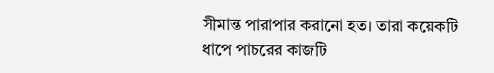সীমান্ত পারাপার করানো হত। তারা কয়েকটি ধাপে পাচরের কাজটি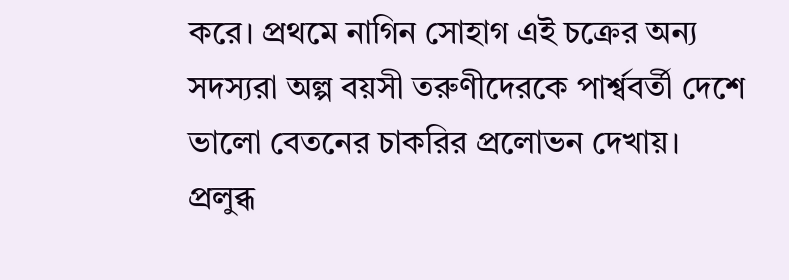করে। প্রথমে নাগিন সোহাগ এই চক্রের অন্য সদস্যরা অল্প বয়সী তরুণীদেরকে পার্শ্ববর্তী দেশে ভালো বেতনের চাকরির প্রলোভন দেখায়। প্রলুব্ধ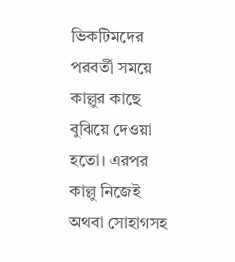ভিকটিমদের পরবর্তী সময়ে কাল্লুর কাছে বুঝিয়ে দেওয়া হতো। এরপর কাল্লু নিজেই অথবা সোহাগসহ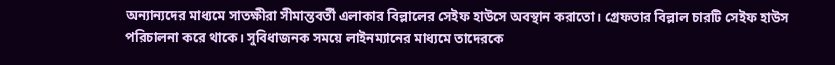অন্যান্যদের মাধ্যমে সাতক্ষীরা সীমান্তবর্তী এলাকার বিল্লালের সেইফ হাউসে অবস্থান করাতো। গ্রেফতার বিল্লাল চারটি সেইফ হাউস পরিচালনা করে থাকে। সুবিধাজনক সময়ে লাইনম্যানের মাধ্যমে তাদেরকে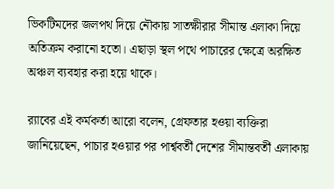ভিকটিমদের জলপথ দিয়ে নৌকায় সাতক্ষীরার সীমান্ত এলাকা দিয়ে অতিক্রম করানো হতো। এছাড়া স্থল পথে পাচারের ক্ষেত্রে অরক্ষিত অঞ্চল ব্যবহার করা হয়ে থাকে।

র‌্যাবের এই কর্মকর্তা আরো বলেন, গ্রেফতার হওয়া ব্যক্তিরা জানিয়েছেন, পাচার হওয়ার পর পার্শ্ববর্তী দেশের সীমান্তবর্তী এলাকায়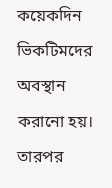কয়েকদিন ভিকটিমদের অবস্থান করানো হয়। তারপর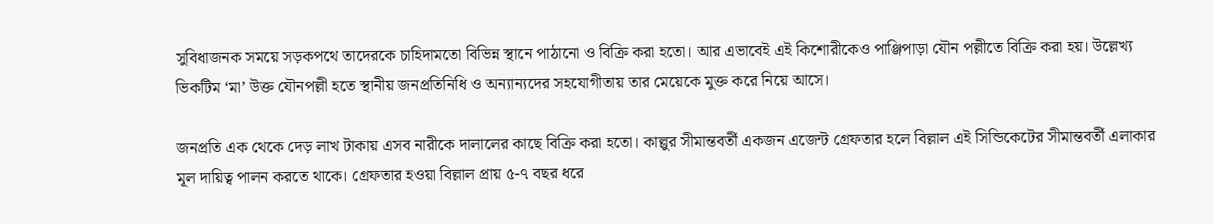সুবিধাজনক সময়ে সড়কপথে তাদেরকে চাহিদামতো বিভিন্ন স্থানে পাঠানো ও বিক্রি করা হতো। আর এভাবেই এই কিশোরীকেও পাঞ্জিপাড়া যৌন পল্লীতে বিক্রি করা হয়। উল্লেখ্য ভিকটিম ‘মা’ উক্ত যৌনপল্লী হতে স্থানীয় জনপ্রতিনিধি ও অন্যান্যদের সহযোগীতায় তার মেয়েকে মুক্ত করে নিয়ে আসে।

জনপ্রতি এক থেকে দেড় লাখ টাকায় এসব নারীকে দালালের কাছে বিক্রি করা হতো। কাল্লুর সীমান্তবর্তী একজন এজেন্ট গ্রেফতার হলে বিল্লাল এই সিন্ডিকেটের সীমান্তবর্তী এলাকার মূল দায়িত্ব পালন করতে থাকে। গ্রেফতার হওয়া বিল্লাল প্রায় ৫-৭ বছর ধরে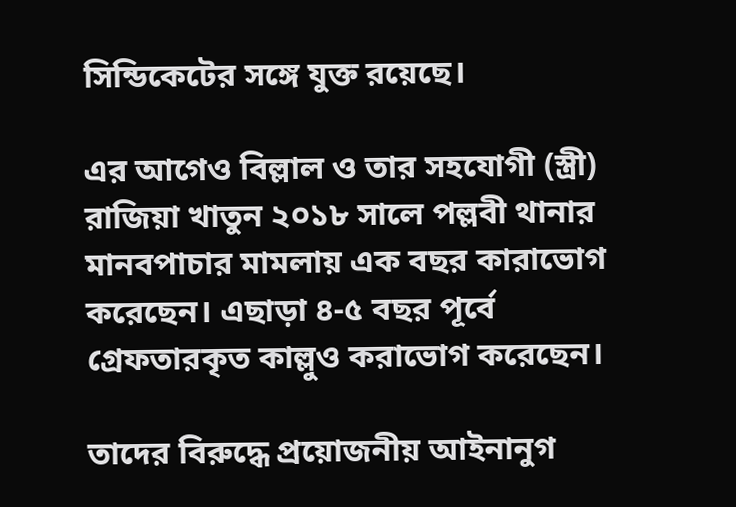সিন্ডিকেটের সঙ্গে যুক্ত রয়েছে।

এর আগেও বিল্লাল ও তার সহযোগী (স্ত্রী) রাজিয়া খাতুন ২০১৮ সালে পল্লবী থানার মানবপাচার মামলায় এক বছর কারাভোগ করেছেন। এছাড়া ৪-৫ বছর পূর্বে গ্রেফতারকৃত কাল্লুও করাভোগ করেছেন।

তাদের বিরুদ্ধে প্রয়োজনীয় আইনানুগ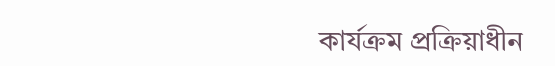কার্যক্রম প্রক্রিয়াধীন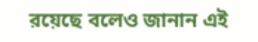রয়েছে বলেও জানান এই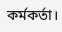কর্মকর্তা।